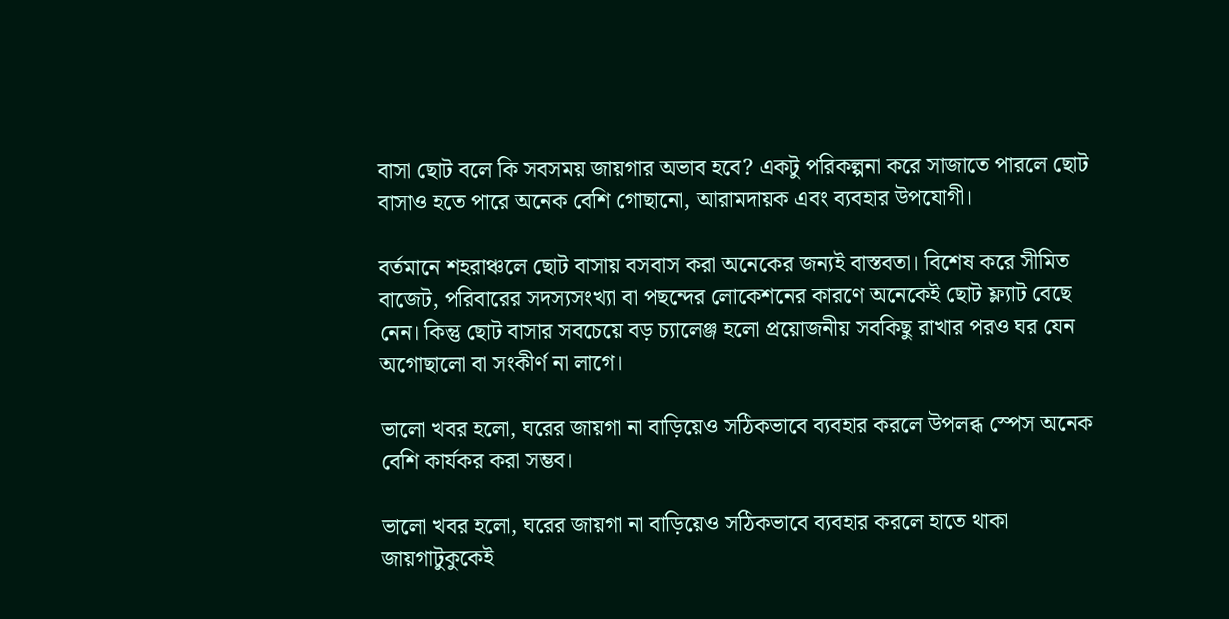বাসা ছোট বলে কি সবসময় জায়গার অভাব হবে? একটু পরিকল্পনা করে সাজাতে পারলে ছোট বাসাও হতে পারে অনেক বেশি গোছানো, আরামদায়ক এবং ব্যবহার উপযোগী।

বর্তমানে শহরাঞ্চলে ছোট বাসায় বসবাস করা অনেকের জন্যই বাস্তবতা। বিশেষ করে সীমিত বাজেট, পরিবারের সদস্যসংখ্যা বা পছন্দের লোকেশনের কারণে অনেকেই ছোট ফ্ল্যাট বেছে নেন। কিন্তু ছোট বাসার সবচেয়ে বড় চ্যালেঞ্জ হলো প্রয়োজনীয় সবকিছু রাখার পরও ঘর যেন অগোছালো বা সংকীর্ণ না লাগে।

ভালো খবর হলো, ঘরের জায়গা না বাড়িয়েও সঠিকভাবে ব্যবহার করলে উপলব্ধ স্পেস অনেক বেশি কার্যকর করা সম্ভব।

ভালো খবর হলো, ঘরের জায়গা না বাড়িয়েও সঠিকভাবে ব্যবহার করলে হাতে থাকা জায়গাটুকুকেই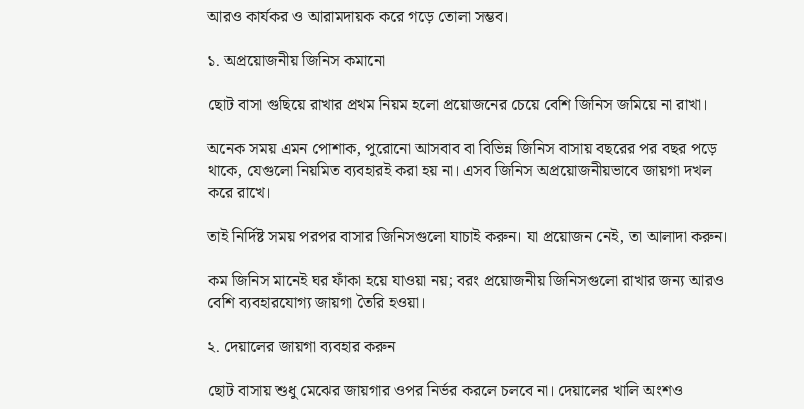আরও কার্যকর ও আরামদায়ক করে গড়ে তোলা সম্ভব।

১. অপ্রয়োজনীয় জিনিস কমানো

ছোট বাসা গুছিয়ে রাখার প্রথম নিয়ম হলো প্রয়োজনের চেয়ে বেশি জিনিস জমিয়ে না রাখা।

অনেক সময় এমন পোশাক, পুরোনো আসবাব বা বিভিন্ন জিনিস বাসায় বছরের পর বছর পড়ে থাকে, যেগুলো নিয়মিত ব্যবহারই করা হয় না। এসব জিনিস অপ্রয়োজনীয়ভাবে জায়গা দখল করে রাখে।

তাই নির্দিষ্ট সময় পরপর বাসার জিনিসগুলো যাচাই করুন। যা প্রয়োজন নেই, তা আলাদা করুন।

কম জিনিস মানেই ঘর ফাঁকা হয়ে যাওয়া নয়; বরং প্রয়োজনীয় জিনিসগুলো রাখার জন্য আরও বেশি ব্যবহারযোগ্য জায়গা তৈরি হওয়া।

২. দেয়ালের জায়গা ব্যবহার করুন

ছোট বাসায় শুধু মেঝের জায়গার ওপর নির্ভর করলে চলবে না। দেয়ালের খালি অংশও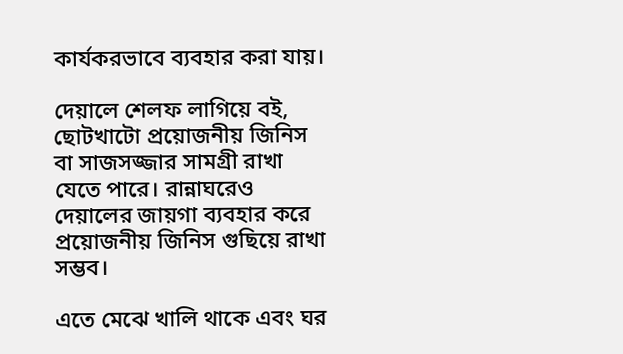কার্যকরভাবে ব্যবহার করা যায়।

দেয়ালে শেলফ লাগিয়ে বই, ছোটখাটো প্রয়োজনীয় জিনিস বা সাজসজ্জার সামগ্রী রাখা যেতে পারে। রান্নাঘরেও দেয়ালের জায়গা ব্যবহার করে প্রয়োজনীয় জিনিস গুছিয়ে রাখা সম্ভব।

এতে মেঝে খালি থাকে এবং ঘর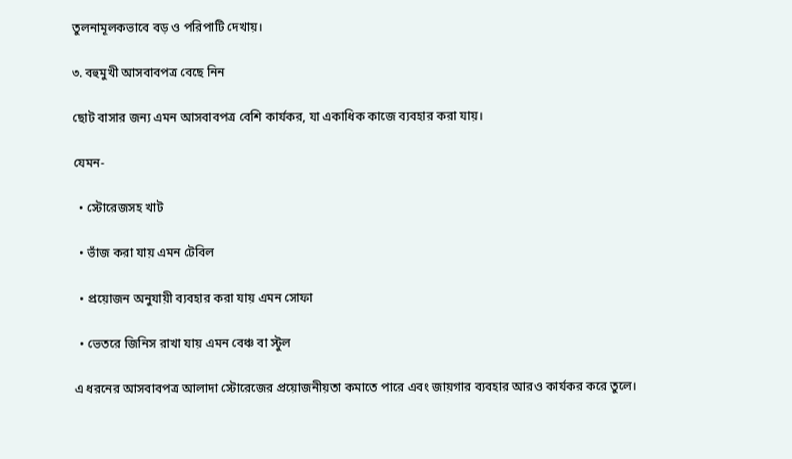তুলনামূলকভাবে বড় ও পরিপাটি দেখায়।

৩. বহুমুখী আসবাবপত্র বেছে নিন

ছোট বাসার জন্য এমন আসবাবপত্র বেশি কার্যকর, যা একাধিক কাজে ব্যবহার করা যায়।

যেমন-

  • স্টোরেজসহ খাট

  • ভাঁজ করা যায় এমন টেবিল

  • প্রয়োজন অনুযায়ী ব্যবহার করা যায় এমন সোফা

  • ভেতরে জিনিস রাখা যায় এমন বেঞ্চ বা স্টুল

এ ধরনের আসবাবপত্র আলাদা স্টোরেজের প্রয়োজনীয়তা কমাতে পারে এবং জায়গার ব্যবহার আরও কার্যকর করে তুলে।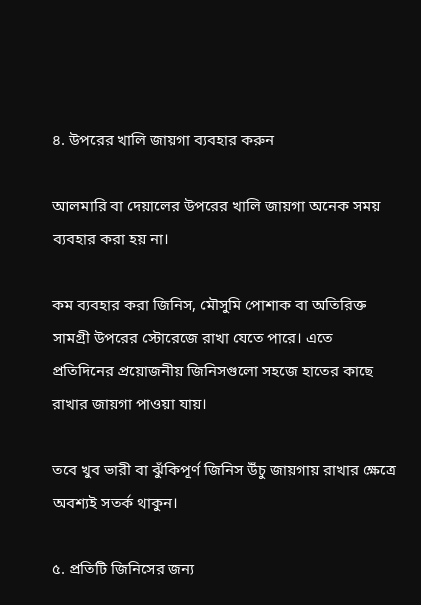৪. উপরের খালি জায়গা ব্যবহার করুন

আলমারি বা দেয়ালের উপরের খালি জায়গা অনেক সময় ব্যবহার করা হয় না।

কম ব্যবহার করা জিনিস, মৌসুমি পোশাক বা অতিরিক্ত সামগ্রী উপরের স্টোরেজে রাখা যেতে পারে। এতে প্রতিদিনের প্রয়োজনীয় জিনিসগুলো সহজে হাতের কাছে রাখার জায়গা পাওয়া যায়।

তবে খুব ভারী বা ঝুঁকিপূর্ণ জিনিস উঁচু জায়গায় রাখার ক্ষেত্রে অবশ্যই সতর্ক থাকুন।

৫. প্রতিটি জিনিসের জন্য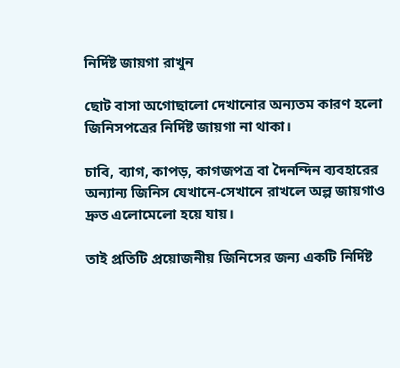নির্দিষ্ট জায়গা রাখুন

ছোট বাসা অগোছালো দেখানোর অন্যতম কারণ হলো জিনিসপত্রের নির্দিষ্ট জায়গা না থাকা।

চাবি, ব্যাগ, কাপড়, কাগজপত্র বা দৈনন্দিন ব্যবহারের অন্যান্য জিনিস যেখানে-সেখানে রাখলে অল্প জায়গাও দ্রুত এলোমেলো হয়ে যায়।

তাই প্রতিটি প্রয়োজনীয় জিনিসের জন্য একটি নির্দিষ্ট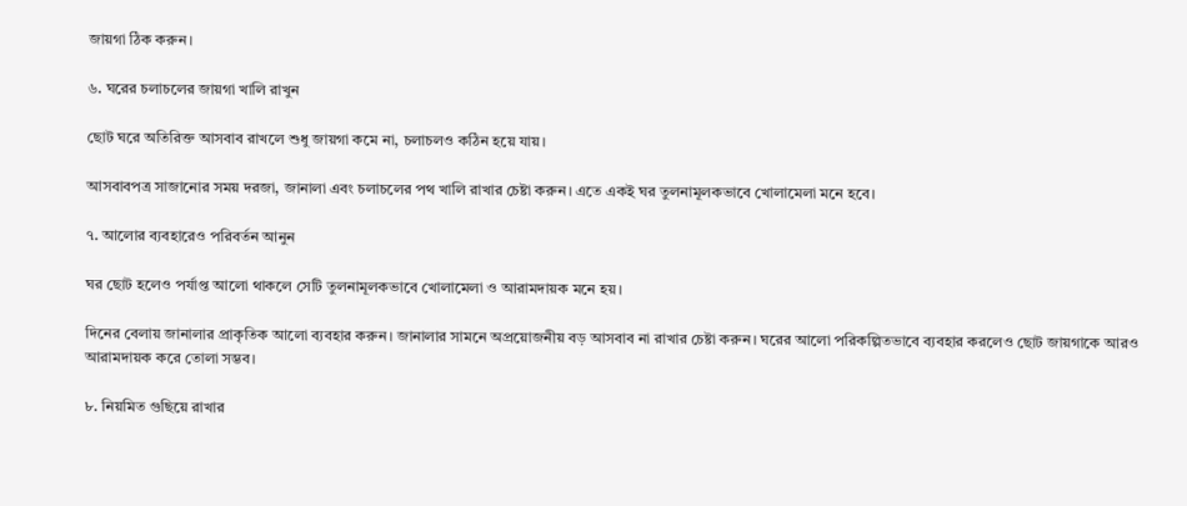জায়গা ঠিক করুন।

৬. ঘরের চলাচলের জায়গা খালি রাখুন

ছোট ঘরে অতিরিক্ত আসবাব রাখলে শুধু জায়গা কমে না, চলাচলও কঠিন হয়ে যায়।

আসবাবপত্র সাজানোর সময় দরজা, জানালা এবং চলাচলের পথ খালি রাখার চেষ্টা করুন। এতে একই ঘর তুলনামূলকভাবে খোলামেলা মনে হবে।

৭. আলোর ব্যবহারেও পরিবর্তন আনুন

ঘর ছোট হলেও পর্যাপ্ত আলো থাকলে সেটি তুলনামূলকভাবে খোলামেলা ও আরামদায়ক মনে হয়।

দিনের বেলায় জানালার প্রাকৃতিক আলো ব্যবহার করুন। জানালার সামনে অপ্রয়োজনীয় বড় আসবাব না রাখার চেষ্টা করুন। ঘরের আলো পরিকল্পিতভাবে ব্যবহার করলেও ছোট জায়গাকে আরও আরামদায়ক করে তোলা সম্ভব।

৮. নিয়মিত গুছিয়ে রাখার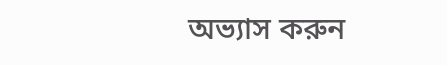অভ্যাস করুন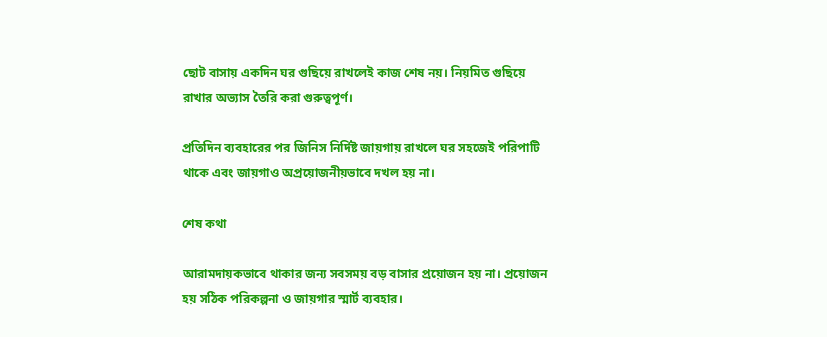ছোট বাসায় একদিন ঘর গুছিয়ে রাখলেই কাজ শেষ নয়। নিয়মিত গুছিয়ে রাখার অভ্যাস তৈরি করা গুরুত্বপূর্ণ।

প্রতিদিন ব্যবহারের পর জিনিস নির্দিষ্ট জায়গায় রাখলে ঘর সহজেই পরিপাটি থাকে এবং জায়গাও অপ্রয়োজনীয়ভাবে দখল হয় না।

শেষ কথা

আরামদায়কভাবে থাকার জন্য সবসময় বড় বাসার প্রয়োজন হয় না। প্রয়োজন হয় সঠিক পরিকল্পনা ও জায়গার স্মার্ট ব্যবহার।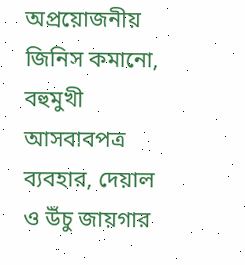অপ্রয়োজনীয় জিনিস কমানো, বহুমুখী আসবাবপত্র ব্যবহার, দেয়াল ও উঁচু জায়গার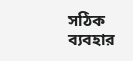সঠিক ব্যবহার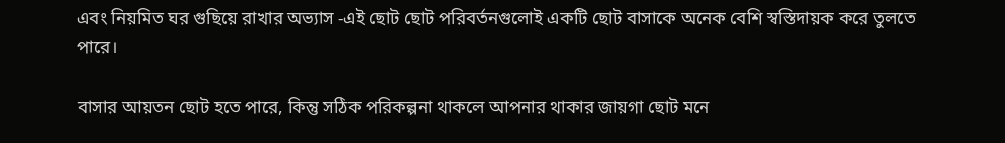এবং নিয়মিত ঘর গুছিয়ে রাখার অভ্যাস -এই ছোট ছোট পরিবর্তনগুলোই একটি ছোট বাসাকে অনেক বেশি স্বস্তিদায়ক করে তুলতে পারে।

বাসার আয়তন ছোট হতে পারে, কিন্তু সঠিক পরিকল্পনা থাকলে আপনার থাকার জায়গা ছোট মনে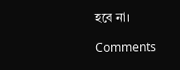হবে না।

Comments